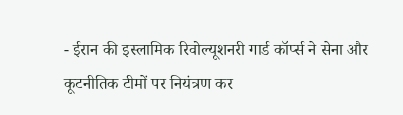- ईरान की इस्लामिक रिवोल्यूशनरी गार्ड कॉर्प्स ने सेना और कूटनीतिक टीमों पर नियंत्रण कर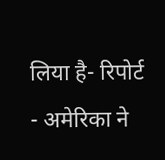लिया है- रिपोर्ट
- अमेरिका ने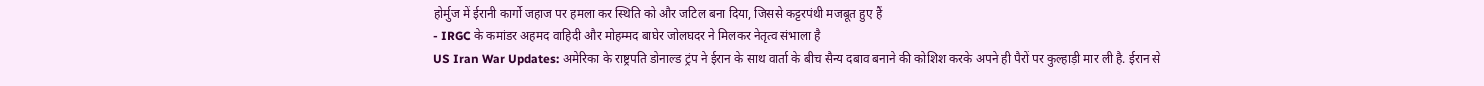होर्मुज में ईरानी कार्गो जहाज पर हमला कर स्थिति को और जटिल बना दिया, जिससे कट्टरपंथी मजबूत हुए हैं
- IRGC के कमांडर अहमद वाहिदी और मोहम्मद बाघेर जोलघदर ने मिलकर नेतृत्व संभाला है
US Iran War Updates: अमेरिका के राष्ट्रपति डोनाल्ड ट्रंप ने ईरान के साथ वार्ता के बीच सैन्य दबाव बनाने की कोशिश करके अपने ही पैरों पर कुल्हाड़ी मार ली है. ईरान से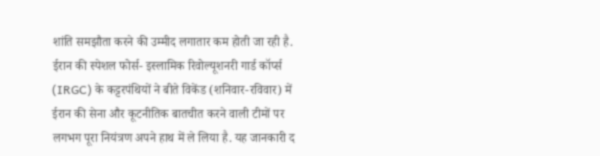शांति समझौता करने की उम्मीद लगातार कम होती जा रही है. ईरान की स्पेशल फोर्स- इस्लामिक रिवोल्यूशनरी गार्ड कॉर्प्स (IRGC) के कट्टरपंथियों ने बीते विकेंड (शनिवार-रविवार) में ईरान की सेना और कूटनीतिक बातचीत करने वाली टीमों पर लगभग पूरा नियंत्रण अपने हाथ में ले लिया है. यह जानकारी द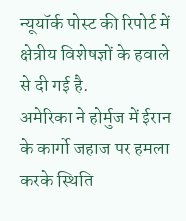न्यूयॉर्क पोस्ट की रिपोर्ट में क्षेत्रीय विशेषज्ञों के हवाले से दी गई है.
अमेरिका ने होर्मुज में ईरान के कार्गो जहाज पर हमला करके स्थिति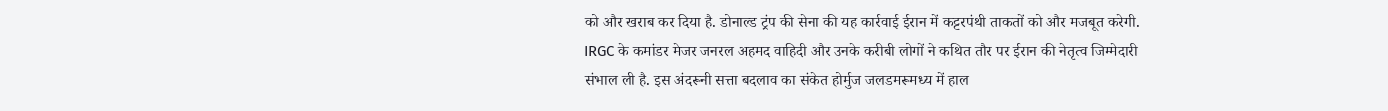को और खराब कर दिया है. डोनाल्ड ट्रंप की सेना की यह कार्रवाई ईरान में कट्टरपंथी ताकतों को और मजबूत करेगी.
IRGC के कमांडर मेजर जनरल अहमद वाहिदी और उनके करीबी लोगों ने कथित तौर पर ईरान की नेतृत्व जिम्मेदारी संभाल ली है. इस अंदरूनी सत्ता बदलाव का संकेत होर्मुज जलडमरूमध्य में हाल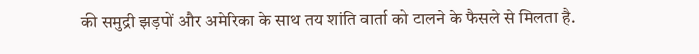की समुद्री झड़पों और अमेरिका के साथ तय शांति वार्ता को टालने के फैसले से मिलता है.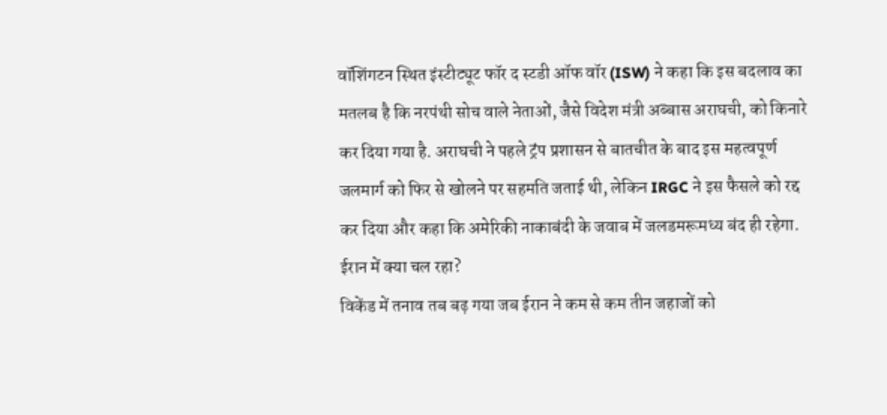वॉशिंगटन स्थित इंस्टीट्यूट फॉर द स्टडी ऑफ वॉर (ISW) ने कहा कि इस बदलाव का मतलब है कि नरपंथी सोच वाले नेताओं, जैसे विदेश मंत्री अब्बास अराघची, को किनारे कर दिया गया है. अराघची ने पहले ट्रंप प्रशासन से बातचीत के बाद इस महत्वपूर्ण जलमार्ग को फिर से खोलने पर सहमति जताई थी, लेकिन IRGC ने इस फैसले को रद्द कर दिया और कहा कि अमेरिकी नाकाबंदी के जवाब में जलडमरूमध्य बंद ही रहेगा.
ईरान में क्या चल रहा?
विकेंड में तनाव तब बढ़ गया जब ईरान ने कम से कम तीन जहाजों को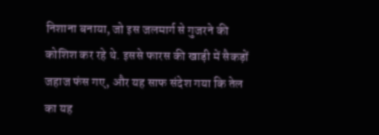निशाना बनाया, जो इस जलमार्ग से गुजरने की कोशिश कर रहे थे. इससे फारस की खाड़ी में सैकड़ों जहाज फंस गए, और यह साफ संदेश गया कि तेल का यह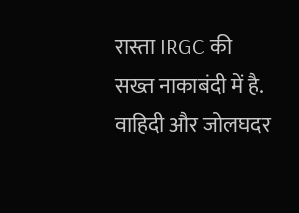रास्ता IRGC की सख्त नाकाबंदी में है. वाहिदी और जोलघदर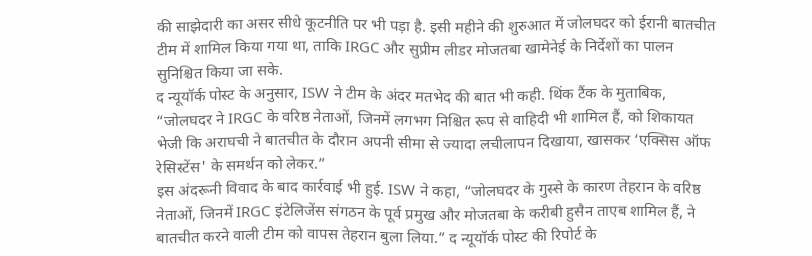की साझेदारी का असर सीधे कूटनीति पर भी पड़ा है. इसी महीने की शुरुआत में जोलघदर को ईरानी बातचीत टीम में शामिल किया गया था, ताकि IRGC और सुप्रीम लीडर मोजतबा खामेनेई के निर्देशों का पालन सुनिश्चित किया जा सके.
द न्यूयॉर्क पोस्ट के अनुसार, ISW ने टीम के अंदर मतभेद की बात भी कही. थिंक टैंक के मुताबिक, “जोलघदर ने IRGC के वरिष्ठ नेताओं, जिनमें लगभग निश्चित रूप से वाहिदी भी शामिल हैं, को शिकायत भेजी कि अराघची ने बातचीत के दौरान अपनी सीमा से ज्यादा लचीलापन दिखाया, खासकर ‘एक्सिस ऑफ रेसिस्टेंस' के समर्थन को लेकर.”
इस अंदरूनी विवाद के बाद कार्रवाई भी हुई. ISW ने कहा, “जोलघदर के गुस्से के कारण तेहरान के वरिष्ठ नेताओं, जिनमें IRGC इंटेलिजेंस संगठन के पूर्व प्रमुख और मोजतबा के करीबी हुसैन ताएब शामिल हैं, ने बातचीत करने वाली टीम को वापस तेहरान बुला लिया.” द न्यूयॉर्क पोस्ट की रिपोर्ट के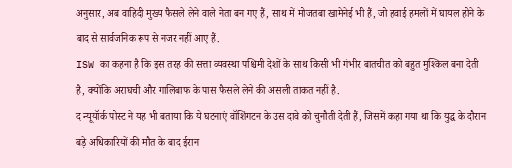अनुसार, अब वाहिदी मुख्य फैसले लेने वाले नेता बन गए हैं, साथ में मोजतबा खामेनेई भी हैं, जो हवाई हमलों में घायल होने के बाद से सार्वजनिक रूप से नजर नहीं आए हैं.
ISW का कहना है कि इस तरह की सत्ता व्यवस्था पश्चिमी देशों के साथ किसी भी गंभीर बातचीत को बहुत मुश्किल बना देती है, क्योंकि अराघची और गालिबाफ के पास फैसले लेने की असली ताकत नहीं है.
द न्यूयॉर्क पोस्ट ने यह भी बताया कि ये घटनाएं वॉशिंगटन के उस दावे को चुनौती देती हैं, जिसमें कहा गया था कि युद्ध के दौरान बड़े अधिकारियों की मौत के बाद ईरान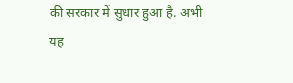की सरकार में सुधार हुआ है. अभी यह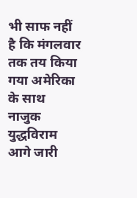भी साफ नहीं है कि मंगलवार तक तय किया गया अमेरिका के साथ नाजुक युद्धविराम आगे जारी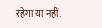रहेगा या नहीं.